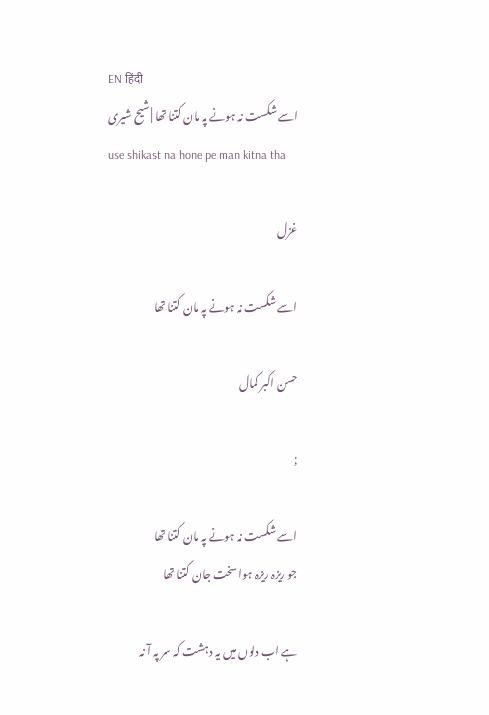EN हिंदी
اسے شکست نہ ہونے پہ مان کتنا تھا | شیح شیری
use shikast na hone pe man kitna tha

غزل

اسے شکست نہ ہونے پہ مان کتنا تھا

حسن اکبر کمال

;

اسے شکست نہ ہونے پہ مان کتنا تھا
جو ریزہ ریزہ ہوا سخت جان کتنا تھا

ہے اب دلوں میں یہ دہشت کہ سر پہ آ نہ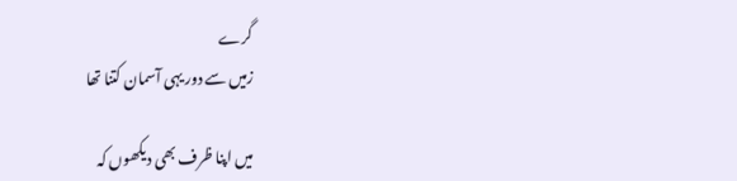گرے
زمیں سے دور یہی آسمان کتنا تھا

میں اپنا ظرف بھی دیکھوں کہ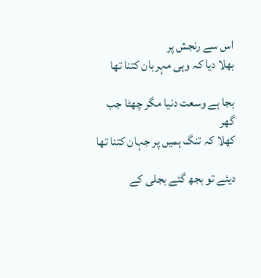اس سے رنجش پر
بھلا دیا کہ وہی مہربان کتنا تھا

بجا ہے وسعت دنیا مگر چھٹا جب گھر
کھلا کہ تنگ ہمیں پر جہان کتنا تھا

دیئے تو بجھ گئے بجلی کے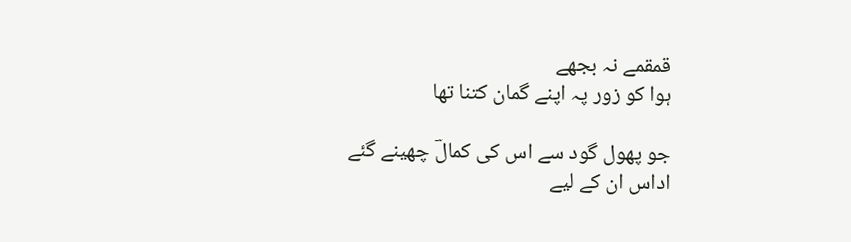قمقمے نہ بجھے
ہوا کو زور پہ اپنے گمان کتنا تھا

جو پھول گود سے اس کی کمالؔ چھینے گئے
اداس ان کے لیے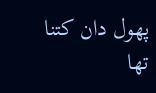پھول دان کتنا تھا